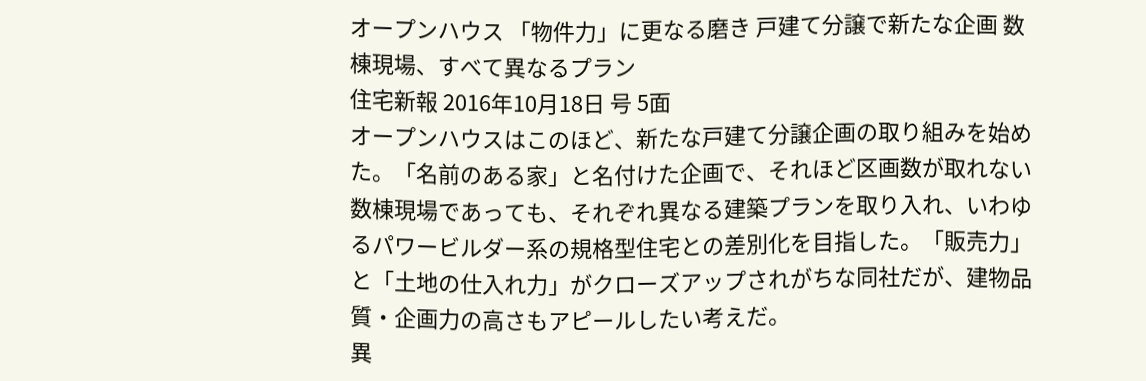オープンハウス 「物件力」に更なる磨き 戸建て分譲で新たな企画 数棟現場、すべて異なるプラン
住宅新報 2016年10月18日 号 5面
オープンハウスはこのほど、新たな戸建て分譲企画の取り組みを始めた。「名前のある家」と名付けた企画で、それほど区画数が取れない数棟現場であっても、それぞれ異なる建築プランを取り入れ、いわゆるパワービルダー系の規格型住宅との差別化を目指した。「販売力」と「土地の仕入れ力」がクローズアップされがちな同社だが、建物品質・企画力の高さもアピールしたい考えだ。
異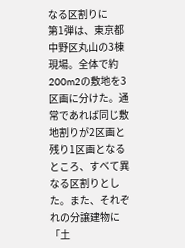なる区割りに
第1弾は、東京都中野区丸山の3棟現場。全体で約200m2の敷地を3区画に分けた。通常であれば同じ敷地割りが2区画と残り1区画となるところ、すべて異なる区割りとした。また、それぞれの分譲建物に「土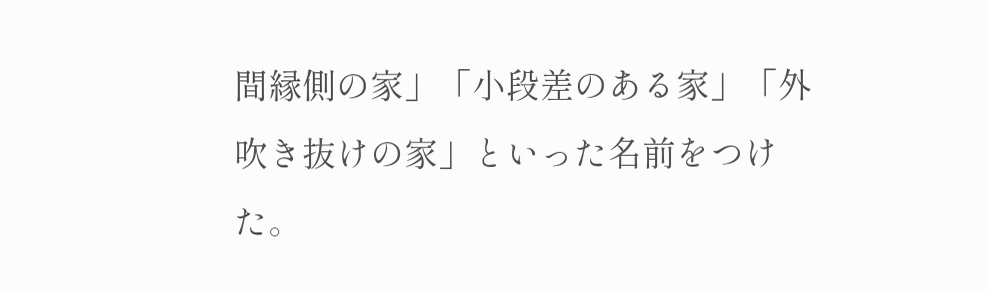間縁側の家」「小段差のある家」「外吹き抜けの家」といった名前をつけた。